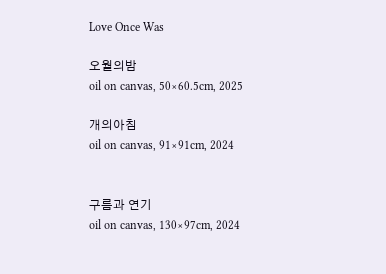Love Once Was

오월의밤
oil on canvas, 50×60.5cm, 2025

개의아침
oil on canvas, 91×91cm, 2024


구름과 연기
oil on canvas, 130×97cm, 2024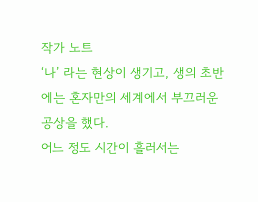작가 노트
‘나’ 라는 현상이 생기고, 생의 초반에는 혼자만의 세계에서 부끄러운 공상을 했다.
어느 정도 시간이 흘러서는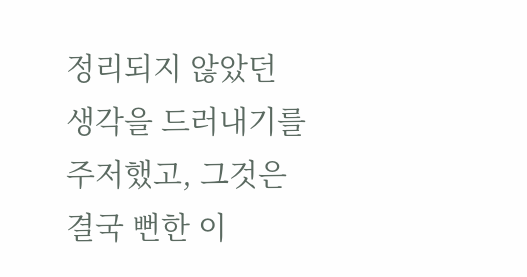정리되지 않았던 생각을 드러내기를 주저했고, 그것은 결국 뻔한 이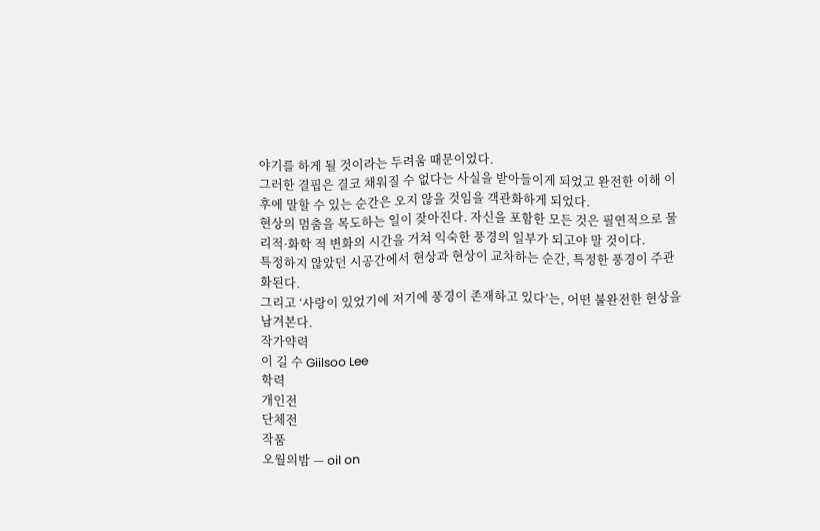야기를 하게 될 것이라는 두려움 때문이었다.
그러한 결핍은 결코 채워질 수 없다는 사실을 받아들이게 되었고 완전한 이해 이후에 말할 수 있는 순간은 오지 않을 것임을 객관화하게 되었다.
현상의 멈춤을 목도하는 일이 잦아진다. 자신을 포함한 모든 것은 필연적으로 물리적·화학 적 변화의 시간을 거쳐 익숙한 풍경의 일부가 되고야 말 것이다.
특정하지 않았던 시공간에서 현상과 현상이 교차하는 순간, 특정한 풍경이 주관화된다.
그리고 ‘사랑이 있었기에 저기에 풍경이 존재하고 있다’는, 어떤 불완전한 현상을 남겨본다.
작가약력
이 길 수 Giilsoo Lee
학력
개인전
단체전
작품
오월의밤 — oil on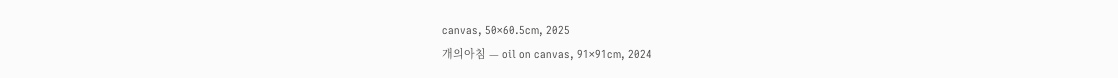canvas, 50×60.5cm, 2025
개의아침 — oil on canvas, 91×91cm, 2024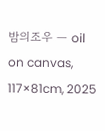밤의조우 — oil on canvas, 117×81cm, 2025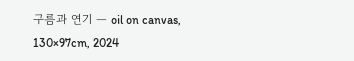구름과 연기 — oil on canvas, 130×97cm, 2024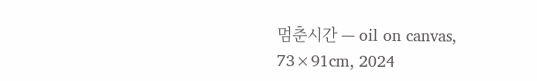멈춘시간 — oil on canvas, 73×91cm, 2024